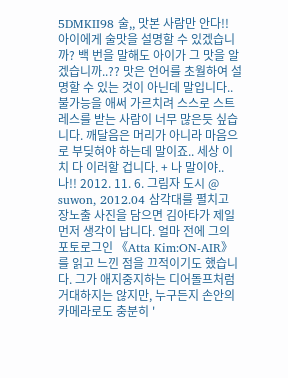5DMKII98 술,, 맛본 사람만 안다!! 아이에게 술맛을 설명할 수 있겠습니까? 백 번을 말해도 아이가 그 맛을 알겠습니까..?? 맛은 언어를 초월하여 설명할 수 있는 것이 아닌데 말입니다.. 불가능을 애써 가르치려 스스로 스트레스를 받는 사람이 너무 많은듯 싶습니다. 깨달음은 머리가 아니라 마음으로 부딪혀야 하는데 말이죠.. 세상 이치 다 이러할 겁니다. + 나 말이야..나!! 2012. 11. 6. 그림자 도시 @ suwon, 2012.04 삼각대를 펼치고 장노출 사진을 담으면 김아타가 제일 먼저 생각이 납니다. 얼마 전에 그의 포토로그인 《Atta Kim:ON-AIR》를 읽고 느낀 점을 끄적이기도 했습니다. 그가 애지중지하는 디어돌프처럼 거대하지는 않지만, 누구든지 손안의 카메라로도 충분히 '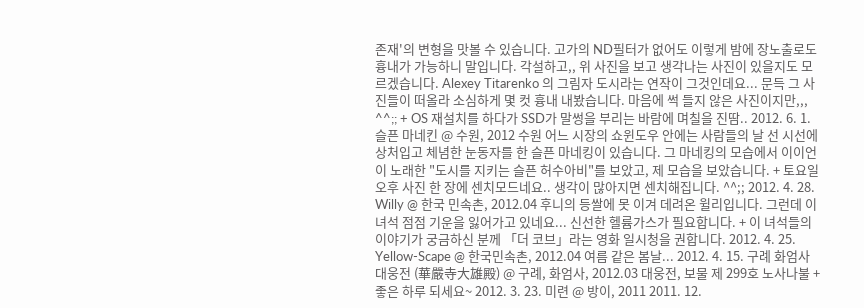존재'의 변형을 맛볼 수 있습니다. 고가의 ND필터가 없어도 이렇게 밤에 장노출로도 흉내가 가능하니 말입니다. 각설하고,, 위 사진을 보고 생각나는 사진이 있을지도 모르겠습니다. Alexey Titarenko 의 그림자 도시라는 연작이 그것인데요... 문득 그 사진들이 떠올라 소심하게 몇 컷 흉내 내봤습니다. 마음에 썩 들지 않은 사진이지만,,, ^^;; + OS 재설치를 하다가 SSD가 말썽을 부리는 바람에 며칠을 진땀.. 2012. 6. 1. 슬픈 마네킨 @ 수원, 2012 수원 어느 시장의 쇼윈도우 안에는 사람들의 날 선 시선에 상처입고 체념한 눈동자를 한 슬픈 마네킹이 있습니다. 그 마네킹의 모습에서 이이언이 노래한 "도시를 지키는 슬픈 허수아비"를 보았고, 제 모습을 보았습니다. + 토요일 오후 사진 한 장에 센치모드네요.. 생각이 많아지면 센치해집니다. ^^;; 2012. 4. 28. Willy @ 한국 민속촌, 2012.04 후니의 등쌀에 못 이겨 데려온 윌리입니다. 그런데 이 녀석 점점 기운을 잃어가고 있네요... 신선한 헬륨가스가 필요합니다. + 이 녀석들의 이야기가 궁금하신 분께 「더 코브」라는 영화 일시청을 권합니다. 2012. 4. 25. Yellow-Scape @ 한국민속촌, 2012.04 여름 같은 봄날... 2012. 4. 15. 구례 화엄사 대웅전 (華嚴寺大雄殿) @ 구례, 화엄사, 2012.03 대웅전, 보물 제 299호 노사나불 + 좋은 하루 되세요~ 2012. 3. 23. 미련 @ 방이, 2011 2011. 12.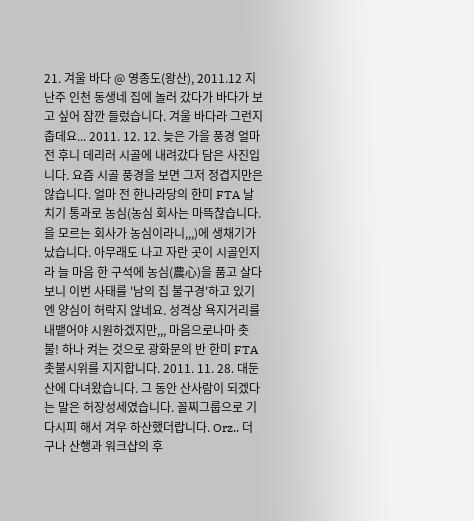21. 겨울 바다 @ 영종도(왕산), 2011.12 지난주 인천 동생네 집에 놀러 갔다가 바다가 보고 싶어 잠깐 들렀습니다. 겨울 바다라 그런지 춥데요... 2011. 12. 12. 늦은 가을 풍경 얼마전 후니 데리러 시골에 내려갔다 담은 사진입니다. 요즘 시골 풍경을 보면 그저 정겹지만은 않습니다. 얼마 전 한나라당의 한미 FTA 날치기 통과로 농심(농심 회사는 마뜩찮습니다. 을 모르는 회사가 농심이라니,,,)에 생채기가 났습니다. 아무래도 나고 자란 곳이 시골인지라 늘 마음 한 구석에 농심(農心)을 품고 살다 보니 이번 사태를 '남의 집 불구경'하고 있기엔 양심이 허락지 않네요. 성격상 욕지거리를 내뱉어야 시원하겠지만,,, 마음으로나마 촛불! 하나 켜는 것으로 광화문의 반 한미 FTA 촛불시위를 지지합니다. 2011. 11. 28. 대둔산에 다녀왔습니다. 그 동안 산사람이 되겠다는 말은 허장성세였습니다. 꼴찌그룹으로 기다시피 해서 겨우 하산했더랍니다. Orz.. 더구나 산행과 워크샵의 후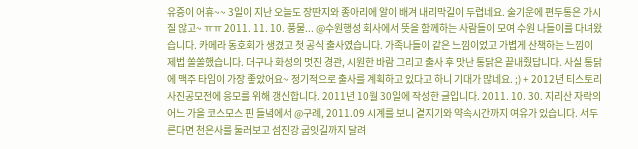유증이 어휴~~ 3일이 지난 오늘도 장딴지와 종아리에 알이 배겨 내리막길이 두렵네요. 술기운에 편두통은 가시질 않고~ ㅠㅠ 2011. 11. 10. 풍물... @수원행성 회사에서 뜻을 함께하는 사람들이 모여 수원 나들이를 다녀왔습니다. 카메라 동호회가 생겼고 첫 공식 출사였습니다. 가족나들이 같은 느낌이었고 가볍게 산책하는 느낌이 제법 쏠쏠했습니다. 더구나 화성의 멋진 경관, 시원한 바람 그리고 출사 후 맛난 통닭은 끝내줬답니다. 사실 통닭에 맥주 타임이 가장 좋았어요~ 정기적으로 출사를 계획하고 있다고 하니 기대가 많네요. ;) + 2012년 티스토리 사진공모전에 응모를 위해 갱신합니다. 2011년 10월 30일에 작성한 글입니다. 2011. 10. 30. 지리산 자락의 어느 가을 코스모스 핀 들녘에서 @구례, 2011.09 시계를 보니 곁지기와 약속시간까지 여유가 있습니다. 서두른다면 천은사를 둘러보고 섬진강 굽잇길까지 달려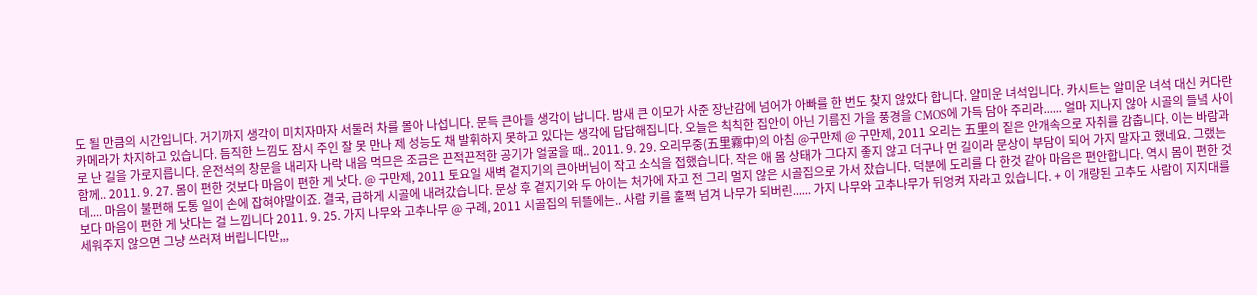도 될 만큼의 시간입니다. 거기까지 생각이 미치자마자 서둘러 차를 몰아 나섭니다. 문득 큰아들 생각이 납니다. 밤새 큰 이모가 사준 장난감에 넘어가 아빠를 한 번도 찾지 않았다 합니다. 얄미운 녀석입니다. 카시트는 알미운 녀석 대신 커다란 카메라가 차지하고 있습니다. 듬직한 느낌도 잠시 주인 잘 못 만나 제 성능도 채 발휘하지 못하고 있다는 생각에 답답해집니다. 오늘은 칙칙한 집안이 아닌 기름진 가을 풍경을 CMOS에 가득 담아 주리라...... 얼마 지나지 않아 시골의 들녘 사이로 난 길을 가로지릅니다. 운전석의 창문을 내리자 나락 내음 먹므은 조금은 끈적끈적한 공기가 얼굴을 때.. 2011. 9. 29. 오리무중(五里霧中)의 아침 @구만제 @ 구만제, 2011 오리는 五里의 짙은 안개속으로 자취를 감춥니다. 이는 바람과 함께.. 2011. 9. 27. 몸이 편한 것보다 마음이 편한 게 낫다. @ 구만제, 2011 토요일 새벽 곁지기의 큰아버님이 작고 소식을 접했습니다. 작은 애 몸 상태가 그다지 좋지 않고 더구나 먼 길이라 문상이 부담이 되어 가지 말자고 했네요. 그랬는데.... 마음이 불편해 도통 일이 손에 잡혀야말이죠. 결국, 급하게 시골에 내려갔습니다. 문상 후 곁지기와 두 아이는 처가에 자고 전 그리 멀지 않은 시골집으로 가서 잤습니다. 덕분에 도리를 다 한것 같아 마음은 편안합니다. 역시 몸이 편한 것보다 마음이 편한 게 낫다는 걸 느낍니다 2011. 9. 25. 가지 나무와 고추나무 @ 구례, 2011 시골집의 뒤뜰에는.. 사람 키를 훌쩍 넘겨 나무가 되버린...... 가지 나무와 고추나무가 뒤엉켜 자라고 있습니다. + 이 개량된 고추도 사람이 지지대를 세워주지 않으면 그냥 쓰러져 버립니다만,,,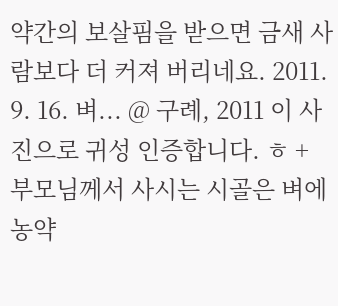약간의 보살핌을 받으면 금새 사람보다 더 커져 버리네요. 2011. 9. 16. 벼... @ 구례, 2011 이 사진으로 귀성 인증합니다. ㅎ + 부모님께서 사시는 시골은 벼에 농약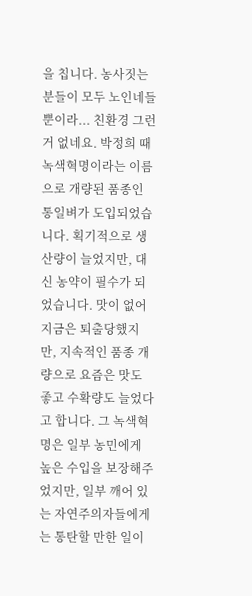을 칩니다. 농사짓는 분들이 모두 노인네들 뿐이라... 친환경 그런 거 없네요. 박정희 때 녹색혁명이라는 이름으로 개량된 품종인 통일벼가 도입되었습니다. 획기적으로 생산량이 늘었지만, 대신 농약이 필수가 되었습니다. 맛이 없어 지금은 퇴출당했지만, 지속적인 품종 개량으로 요즘은 맛도 좋고 수확량도 늘었다고 합니다. 그 녹색혁명은 일부 농민에게 높은 수입을 보장해주었지만, 일부 깨어 있는 자연주의자들에게는 통탄할 만한 일이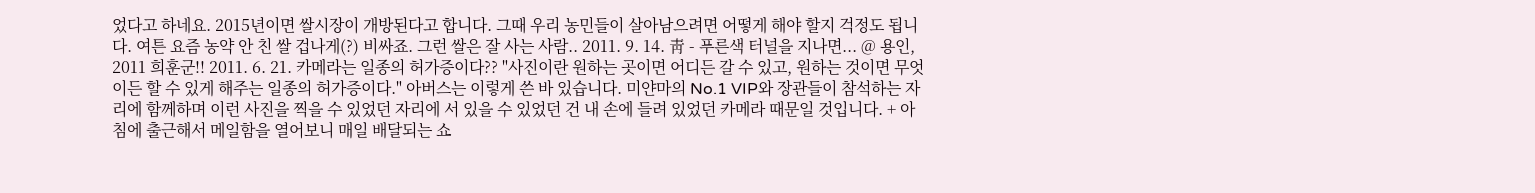었다고 하네요. 2015년이면 쌀시장이 개방된다고 합니다. 그때 우리 농민들이 살아남으려면 어떻게 해야 할지 걱정도 됩니다. 여튼 요즘 농약 안 친 쌀 겁나게(?) 비싸죠. 그런 쌀은 잘 사는 사람.. 2011. 9. 14. 靑 - 푸른색 터널을 지나면... @ 용인, 2011 희훈군!! 2011. 6. 21. 카메라는 일종의 허가증이다?? "사진이란 원하는 곳이면 어디든 갈 수 있고, 원하는 것이면 무엇이든 할 수 있게 해주는 일종의 허가증이다." 아버스는 이렇게 쓴 바 있습니다. 미얀마의 No.1 VIP와 장관들이 참석하는 자리에 함께하며 이런 사진을 찍을 수 있었던 자리에 서 있을 수 있었던 건 내 손에 들려 있었던 카메라 때문일 것입니다. + 아침에 출근해서 메일함을 열어보니 매일 배달되는 쇼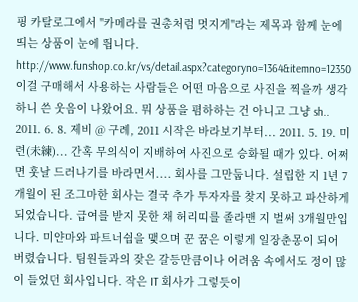핑 카탈로그에서 "카메라를 권총처럼 멋지게"라는 제목과 함께 눈에 띄는 상품이 눈에 띕니다. http://www.funshop.co.kr/vs/detail.aspx?categoryno=1364&itemno=12350 이걸 구매해서 사용하는 사람들은 어떤 마음으로 사진을 찍을까 생각하니 쓴 웃음이 나왔어요. 뭐 상품을 폄하하는 건 아니고 그냥 sh.. 2011. 6. 8. 제비 @ 구례, 2011 시작은 바라보기부터... 2011. 5. 19. 미련(未練)... 간혹 무의식이 지배하여 사진으로 승화될 때가 있다. 어쩌면 훗날 드러나기를 바라면서.... 회사를 그만둡니다. 설립한 지 1년 7개월이 된 조그마한 회사는 결국 추가 투자자를 찾지 못하고 파산하게 되었습니다. 급여를 받지 못한 채 허리띠를 졸라맨 지 벌써 3개월만입니다. 미얀마와 파트너쉽을 맺으며 꾼 꿈은 이렇게 일장춘몽이 되어 버렸습니다. 팀원들과의 잦은 갈등만큼이나 어려움 속에서도 정이 많이 들었던 회사입니다. 작은 IT 회사가 그렇듯이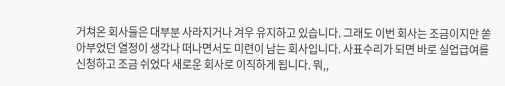거쳐온 회사들은 대부분 사라지거나 겨우 유지하고 있습니다. 그래도 이번 회사는 조금이지만 쏟아부었던 열정이 생각나 떠나면서도 미련이 남는 회사입니다. 사표수리가 되면 바로 실업급여를 신청하고 조금 쉬었다 새로운 회사로 이직하게 됩니다. 뭐,,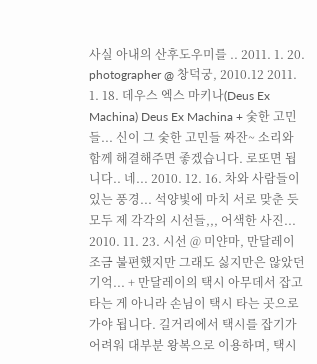사실 아내의 산후도우미를 .. 2011. 1. 20. photographer @ 창덕궁, 2010.12 2011. 1. 18. 데우스 엑스 마키나(Deus Ex Machina) Deus Ex Machina + 숯한 고민들... 신이 그 숯한 고민들 짜잔~ 소리와 함께 해결해주면 좋겠습니다. 로또면 됩니다.. 네... 2010. 12. 16. 차와 사람들이 있는 풍경... 석양빛에 마치 서로 맞춘 듯 모두 제 각각의 시선들,,, 어색한 사진... 2010. 11. 23. 시선 @ 미얀마, 만달레이 조금 불편했지만 그래도 싫지만은 않았던 기억... + 만달레이의 택시 아무데서 잡고 타는 게 아니라 손님이 택시 타는 곳으로 가야 됩니다. 길거리에서 택시를 잡기가 어려워 대부분 왕복으로 이용하며, 택시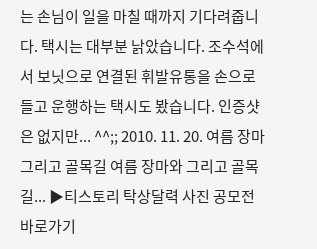는 손님이 일을 마칠 때까지 기다려줍니다. 택시는 대부분 낡았습니다. 조수석에서 보닛으로 연결된 휘발유통을 손으로 들고 운행하는 택시도 봤습니다. 인증샷은 없지만... ^^;; 2010. 11. 20. 여름 장마 그리고 골목길 여름 장마와 그리고 골목길... ▶티스토리 탁상달력 사진 공모전 바로가기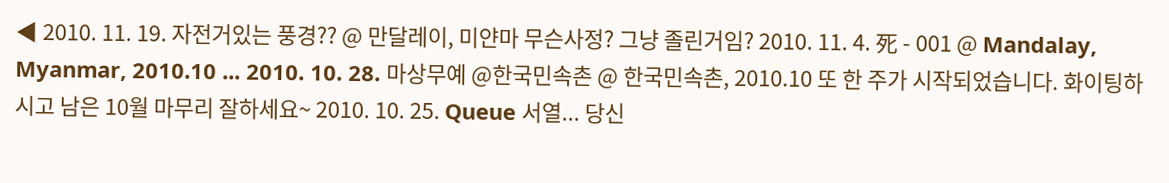◀ 2010. 11. 19. 자전거있는 풍경?? @ 만달레이, 미얀마 무슨사정? 그냥 졸린거임? 2010. 11. 4. 死 - 001 @ Mandalay, Myanmar, 2010.10 ... 2010. 10. 28. 마상무예 @한국민속촌 @ 한국민속촌, 2010.10 또 한 주가 시작되었습니다. 화이팅하시고 남은 10월 마무리 잘하세요~ 2010. 10. 25. Queue 서열... 당신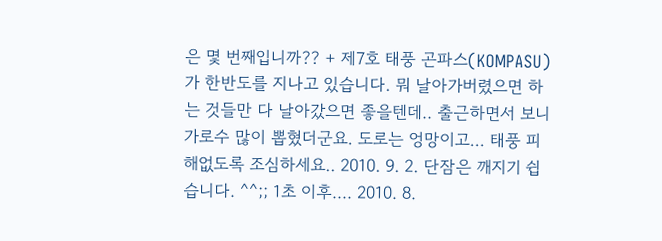은 몇 번째입니까?? + 제7호 태풍 곤파스(KOMPASU)가 한반도를 지나고 있습니다. 뭐 날아가버렸으면 하는 것들만 다 날아갔으면 좋을텐데.. 출근하면서 보니 가로수 많이 뽑혔더군요. 도로는 엉망이고... 태풍 피해없도록 조심하세요.. 2010. 9. 2. 단잠은 깨지기 쉽습니다. ^^;; 1초 이후.... 2010. 8.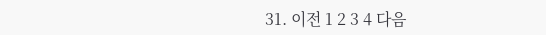31. 이전 1 2 3 4 다음